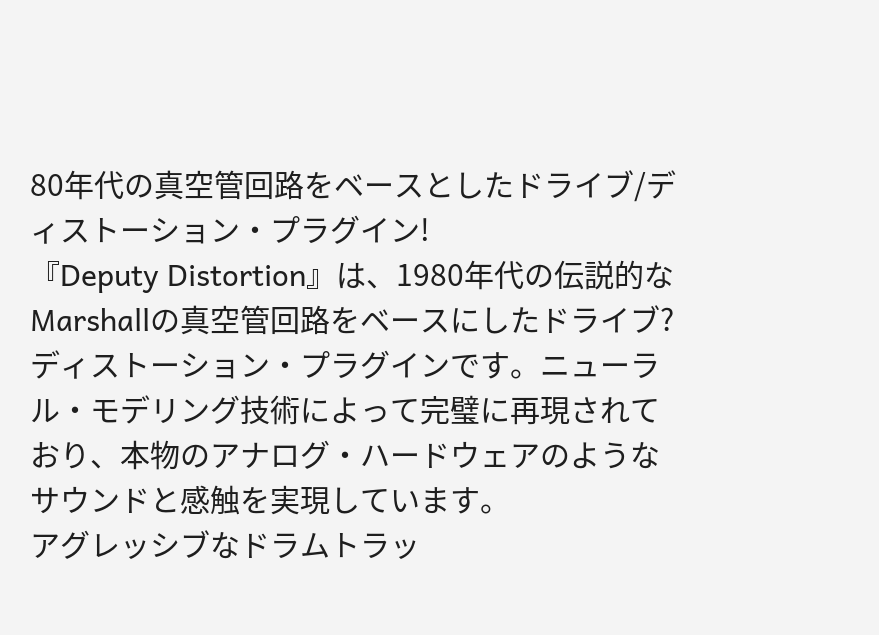80年代の真空管回路をベースとしたドライブ/ディストーション・プラグイン!
『Deputy Distortion』は、1980年代の伝説的なMarshallの真空管回路をベースにしたドライブ?ディストーション・プラグインです。ニューラル・モデリング技術によって完璧に再現されており、本物のアナログ・ハードウェアのようなサウンドと感触を実現しています。
アグレッシブなドラムトラッ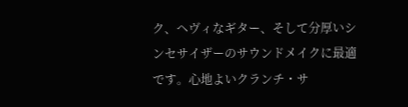ク、ヘヴィなギター、そして分厚いシンセサイザーのサウンドメイクに最適です。心地よいクランチ・サ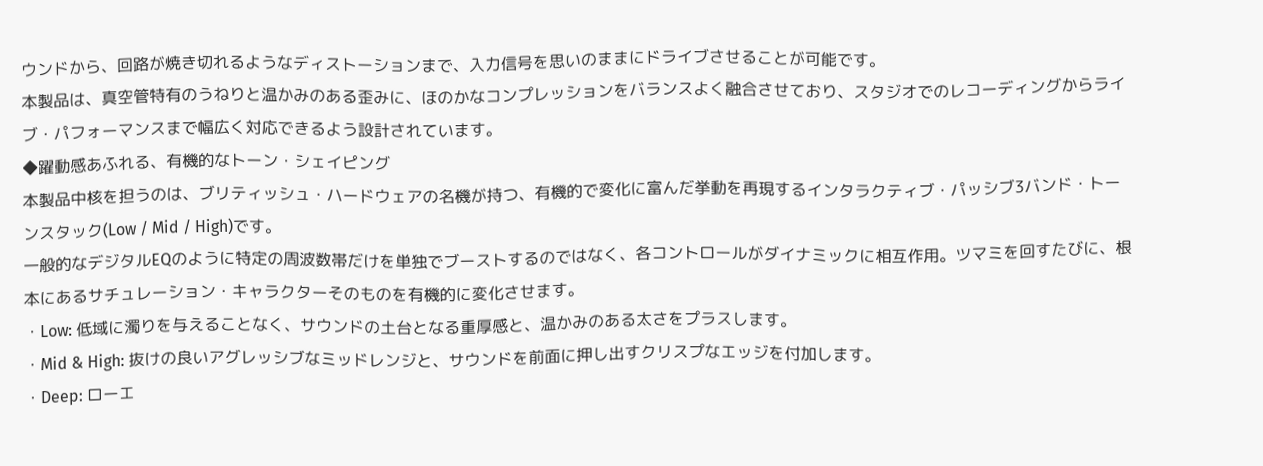ウンドから、回路が焼き切れるようなディストーションまで、入力信号を思いのままにドライブさせることが可能です。
本製品は、真空管特有のうねりと温かみのある歪みに、ほのかなコンプレッションをバランスよく融合させており、スタジオでのレコーディングからライブ・パフォーマンスまで幅広く対応できるよう設計されています。
◆躍動感あふれる、有機的なトーン・シェイピング
本製品中核を担うのは、ブリティッシュ・ハードウェアの名機が持つ、有機的で変化に富んだ挙動を再現するインタラクティブ・パッシブ3バンド・トーンスタック(Low / Mid / High)です。
一般的なデジタルEQのように特定の周波数帯だけを単独でブーストするのではなく、各コントロールがダイナミックに相互作用。ツマミを回すたびに、根本にあるサチュレーション・キャラクターそのものを有機的に変化させます。
・Low: 低域に濁りを与えることなく、サウンドの土台となる重厚感と、温かみのある太さをプラスします。
・Mid & High: 抜けの良いアグレッシブなミッドレンジと、サウンドを前面に押し出すクリスプなエッジを付加します。
・Deep: ローエ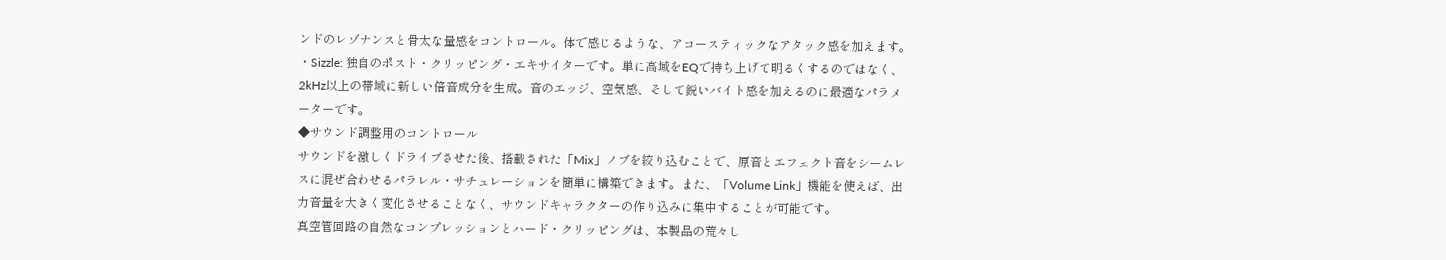ンドのレゾナンスと骨太な量感をコントロール。体で感じるような、アコースティックなアタック感を加えます。
・Sizzle: 独自のポスト・クリッピング・エキサイターです。単に高域をEQで持ち上げて明るくするのではなく、2kHz以上の帯域に新しい倍音成分を生成。音のエッジ、空気感、そして鋭いバイト感を加えるのに最適なパラメーターです。
◆サウンド調整用のコントロール
サウンドを激しくドライブさせた後、搭載された「Mix」ノブを絞り込むことで、原音とエフェクト音をシームレスに混ぜ合わせるパラレル・サチュレーションを簡単に構築できます。また、「Volume Link」機能を使えば、出力音量を大きく変化させることなく、サウンドキャラクターの作り込みに集中することが可能です。
真空管回路の自然なコンプレッションとハード・クリッピングは、本製品の荒々し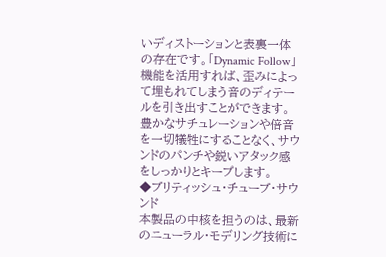いディストーションと表裏一体の存在です。「Dynamic Follow」機能を活用すれば、歪みによって埋もれてしまう音のディテールを引き出すことができます。豊かなサチュレーションや倍音を一切犠牲にすることなく、サウンドのパンチや鋭いアタック感をしっかりとキープします。
◆ブリティッシュ・チューブ・サウンド
本製品の中核を担うのは、最新のニューラル・モデリング技術に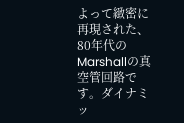よって緻密に再現された、80年代のMarshallの真空管回路です。ダイナミッ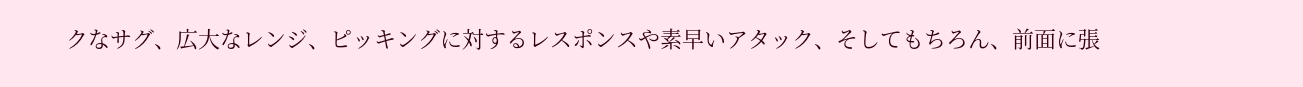クなサグ、広大なレンジ、ピッキングに対するレスポンスや素早いアタック、そしてもちろん、前面に張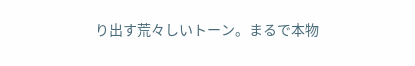り出す荒々しいトーン。まるで本物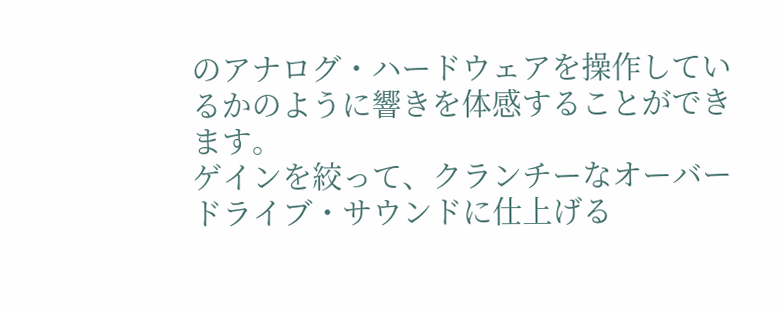のアナログ・ハードウェアを操作しているかのように響きを体感することができます。
ゲインを絞って、クランチーなオーバードライブ・サウンドに仕上げる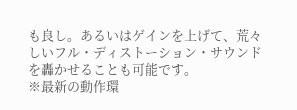も良し。あるいはゲインを上げて、荒々しいフル・ディストーション・サウンドを轟かせることも可能です。
※最新の動作環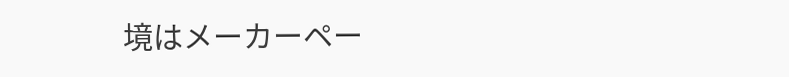境はメーカーペー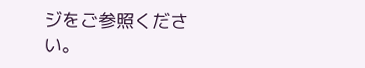ジをご参照ください。